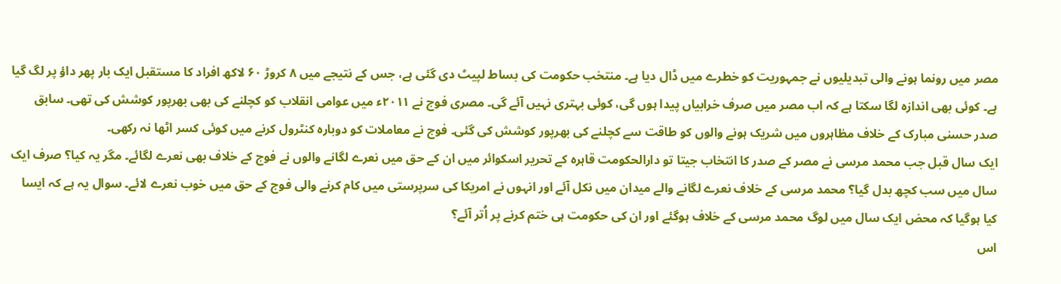مصر میں رونما ہونے والی تبدیلیوں نے جمہوریت کو خطرے میں ڈال دیا ہے۔ منتخب حکومت کی بساط لپیٹ دی گئی ہے، جس کے نتیجے میں ۸ کروڑ ۶۰ لاکھ افراد کا مستقبل ایک بار پھر داؤ پر لگ گیا ہے۔ کوئی بھی اندازہ لگا سکتا ہے کہ اب مصر میں صرف خرابیاں پیدا ہوں گی، کوئی بہتری نہیں آئے گی۔ مصری فوج نے ۲۰۱۱ء میں عوامی انقلاب کو کچلنے کی بھی بھرپور کوشش کی تھی۔ سابق صدر حسنی مبارک کے خلاف مظاہروں میں شریک ہونے والوں کو طاقت سے کچلنے کی بھرپور کوشش کی گئی۔ فوج نے معاملات کو دوبارہ کنٹرول کرنے میں کوئی کسر اٹھا نہ رکھی۔
ایک سال قبل جب محمد مرسی نے مصر کے صدر کا انتخاب جیتا تو دارالحکومت قاہرہ کے تحریر اسکوائر میں ان کے حق میں نعرے لگانے والوں نے فوج کے خلاف بھی نعرے لگائے۔ مگر یہ کیا؟ صرف ایک سال میں سب کچھ بدل گیا؟ محمد مرسی کے خلاف نعرے لگانے والے میدان میں نکل آئے اور انہوں نے امریکا کی سرپرستی میں کام کرنے والی فوج کے حق میں خوب نعرے لائے۔ سوال یہ ہے کہ ایسا کیا ہوگیا کہ محض ایک سال میں لوگ محمد مرسی کے خلاف ہوگئے اور ان کی حکومت ہی ختم کرنے پر اُتر آئے؟
اس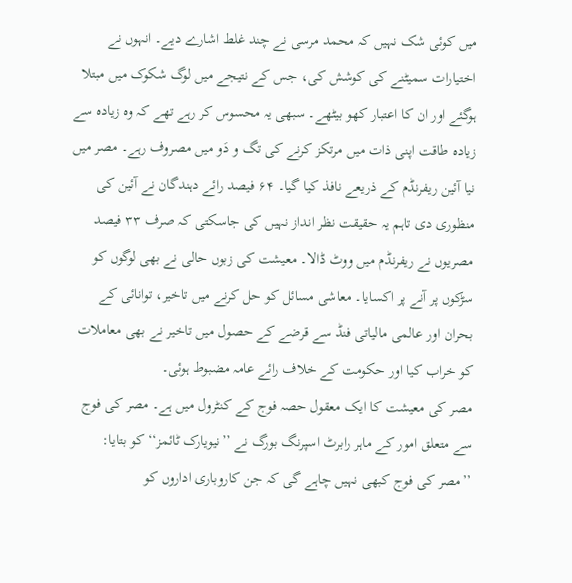میں کوئی شک نہیں کہ محمد مرسی نے چند غلط اشارے دیے۔ انہوں نے اختیارات سمیٹنے کی کوشش کی، جس کے نتیجے میں لوگ شکوک میں مبتلا ہوگئے اور ان کا اعتبار کھو بیٹھے۔ سبھی یہ محسوس کر رہے تھے کہ وہ زیادہ سے زیادہ طاقت اپنی ذات میں مرتکز کرنے کی تگ و دَو میں مصروف رہے۔ مصر میں نیا آئین ریفرنڈم کے ذریعے نافذ کیا گیا۔ ۶۴ فیصد رائے دہندگان نے آئین کی منظوری دی تاہم یہ حقیقت نظر انداز نہیں کی جاسکتی کہ صرف ۳۳ فیصد مصریوں نے ریفرنڈم میں ووٹ ڈالا۔ معیشت کی زبوں حالی نے بھی لوگوں کو سڑکوں پر آنے پر اکسایا۔ معاشی مسائل کو حل کرنے میں تاخیر، توانائی کے بحران اور عالمی مالیاتی فنڈ سے قرضے کے حصول میں تاخیر نے بھی معاملات کو خراب کیا اور حکومت کے خلاف رائے عامہ مضبوط ہوئی۔
مصر کی معیشت کا ایک معقول حصہ فوج کے کنٹرول میں ہے۔ مصر کی فوج سے متعلق امور کے ماہر رابرٹ اسپرنگ بورگ نے ’’نیویارک ٹائمز‘‘ کو بتایا: ’’مصر کی فوج کبھی نہیں چاہے گی کہ جن کاروباری اداروں کو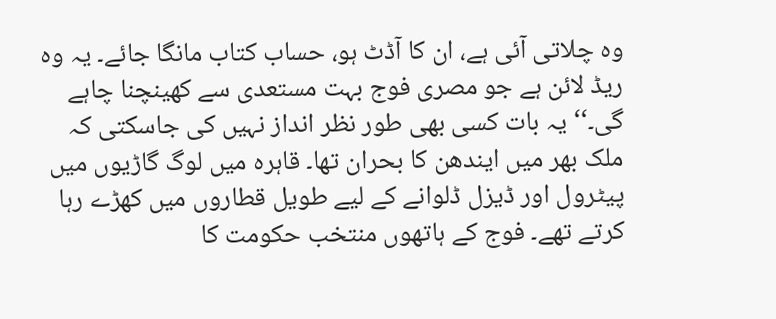وہ چلاتی آئی ہے، ان کا آڈٹ ہو، حساب کتاب مانگا جائے۔ یہ وہ ریڈ لائن ہے جو مصری فوج بہت مستعدی سے کھینچنا چاہے گی۔‘‘ یہ بات کسی بھی طور نظر انداز نہیں کی جاسکتی کہ ملک بھر میں ایندھن کا بحران تھا۔ قاہرہ میں لوگ گاڑیوں میں پیٹرول اور ڈیزل ڈلوانے کے لیے طویل قطاروں میں کھڑے رہا کرتے تھے۔ فوج کے ہاتھوں منتخب حکومت کا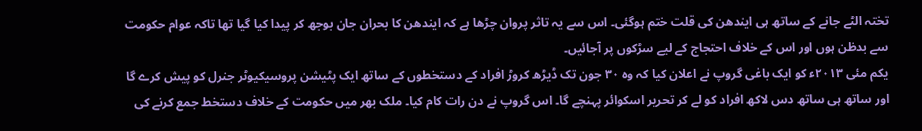تختہ الٹے جانے کے ساتھ ہی ایندھن کی قلت ختم ہوگئی۔ اس سے یہ تاثر پروان چڑھا ہے کہ ایندھن کا بحران جان بوجھ کر پیدا کیا گیا تھا تاکہ عوام حکومت سے بدظن ہوں اور اس کے خلاف احتجاج کے لیے سڑکوں پر آجائیں۔
یکم مئی ۲۰۱۳ء کو ایک باغی گروپ نے اعلان کیا کہ وہ ۳۰ جون تک ڈیڑھ کروڑ افراد کے دستخطوں کے ساتھ ایک پٹیشن پروسیکیوٹر جنرل کو پیش کرے گا اور ساتھ ہی ساتھ دس لاکھ افراد کو لے کر تحریر اسکوائر پہنچے گا۔ اس گروپ نے دن رات کام کیا۔ ملک بھر میں حکومت کے خلاف دستخط جمع کرنے کی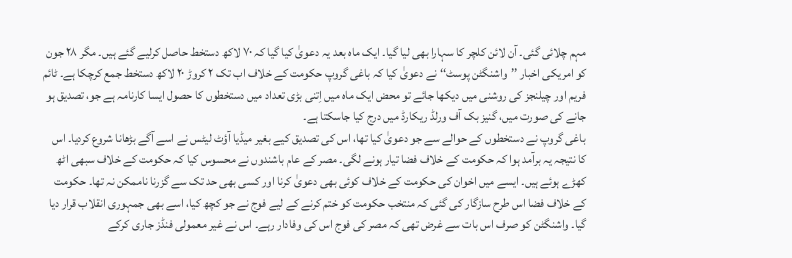مہم چلائی گئی۔ آن لائن کلچر کا سہارا بھی لیا گیا۔ ایک ماہ بعد یہ دعویٰ کیا گیا کہ ۷۰ لاکھ دستخط حاصل کرلیے گئے ہیں۔ مگر ۲۸ جون کو امریکی اخبار ’’واشنگٹن پوسٹ‘‘ نے دعویٰ کیا کہ باغی گروپ حکومت کے خلاف اب تک ۲ کروڑ ۲۰ لاکھ دستخط جمع کرچکا ہے۔ ٹائم فریم اور چیلنجز کی روشنی میں دیکھا جائے تو محض ایک ماہ میں اِتنی بڑی تعداد میں دستخطوں کا حصول ایسا کارنامہ ہے جو، تصدیق ہو جانے کی صورت میں، گنیز بک آف ورلڈ ریکارڈ میں درج کیا جاسکتا ہے۔
باغی گروپ نے دستخطوں کے حوالے سے جو دعویٰ کیا تھا، اس کی تصدیق کیے بغیر میڈیا آؤٹ لیٹس نے اسے آگے بڑھانا شروع کردیا۔ اس کا نتیجہ یہ برآمد ہوا کہ حکومت کے خلاف فضا تیار ہونے لگی۔ مصر کے عام باشندوں نے محسوس کیا کہ حکومت کے خلاف سبھی اٹھ کھڑے ہوئے ہیں۔ ایسے میں اخوان کی حکومت کے خلاف کوئی بھی دعویٰ کرنا اور کسی بھی حد تک سے گزرنا ناممکن نہ تھا۔ حکومت کے خلاف فضا اس طرح سازگار کی گئی کہ منتخب حکومت کو ختم کرنے کے لیے فوج نے جو کچھ کیا، اسے بھی جمہوری انقلاب قرار دیا گیا۔ واشنگٹن کو صرف اس بات سے غرض تھی کہ مصر کی فوج اس کی وفادار رہے۔ اس نے غیر معمولی فنڈز جاری کرکے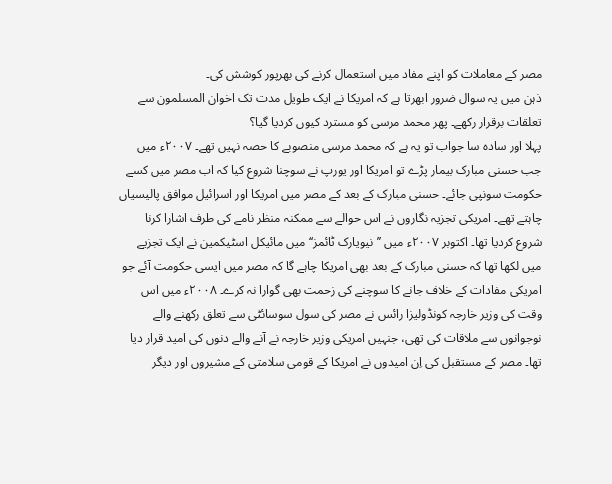مصر کے معاملات کو اپنے مفاد میں استعمال کرنے کی بھرپور کوشش کی۔
ذہن میں یہ سوال ضرور ابھرتا ہے کہ امریکا نے ایک طویل مدت تک اخوان المسلمون سے تعلقات برقرار رکھے۔ پھر محمد مرسی کو مسترد کیوں کردیا گیا؟
پہلا اور سادہ سا جواب تو یہ ہے کہ محمد مرسی منصوبے کا حصہ نہیں تھے۔ ۲۰۰۷ء میں جب حسنی مبارک بیمار پڑے تو امریکا اور یورپ نے سوچنا شروع کیا کہ اب مصر میں کسے حکومت سونپی جائے۔ حسنی مبارک کے بعد کے مصر میں امریکا اور اسرائیل موافق پالیسیاں چاہتے تھے۔ امریکی تجزیہ نگاروں نے اس حوالے سے ممکنہ منظر نامے کی طرف اشارا کرنا شروع کردیا تھا۔ اکتوبر ۲۰۰۷ء میں ’’نیویارک ٹائمز‘‘ میں مائیکل اسٹیکمین نے ایک تجزیے میں لکھا تھا کہ حسنی مبارک کے بعد بھی امریکا چاہے گا کہ مصر میں ایسی حکومت آئے جو امریکی مفادات کے خلاف جانے کا سوچنے کی زحمت بھی گوارا نہ کرے۔ ۲۰۰۸ء میں اس وقت کی وزیر خارجہ کونڈولیزا رائس نے مصر کی سول سوسائٹی سے تعلق رکھنے والے نوجوانوں سے ملاقات کی تھی، جنہیں امریکی وزیر خارجہ نے آنے والے دنوں کی امید قرار دیا تھا۔ مصر کے مستقبل کی اِن امیدوں نے امریکا کے قومی سلامتی کے مشیروں اور دیگر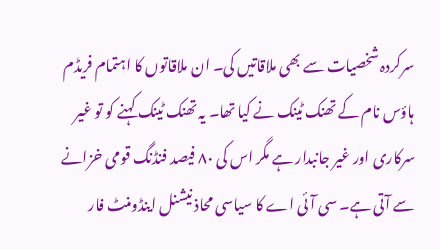سرکردہ شخصیات سے بھی ملاقاتیں کی۔ ان ملاقاتوں کا اہتمام فریڈم ہاؤس نام کے تھنک ٹینک نے کیا تھا۔ یہ تھنک ٹینک کہنے کو تو غیر سرکاری اور غیر جانبدار ہے مگر اس کی ۸۰ فیصد فنڈنگ قومی خزانے سے آتی ہے۔ سی آئی اے کا سیاسی محاذ نیشنل اینڈومنٹ فار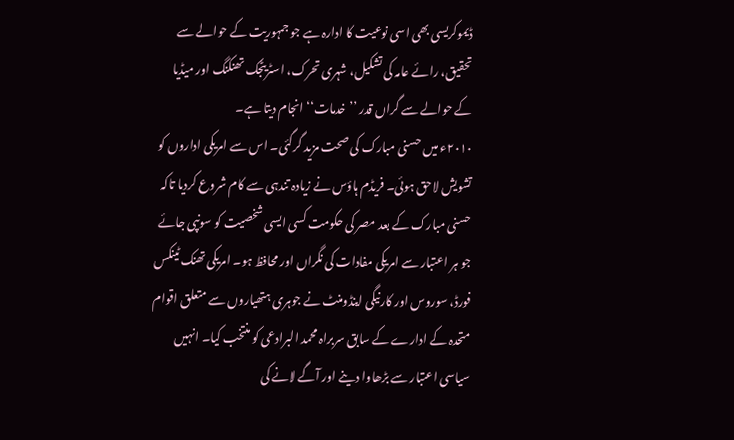ڈیموکریسی بھی اسی نوعیت کا ادارہ ہے جو جمہوریت کے حوالے سے تحقیق، رائے عامہ کی تشکیل، شہری تحرک، اسٹریٹجک تھنکنگ اور میڈیا کے حوالے سے گراں قدر ’’خدمات‘‘ انجام دیتا ہے۔
۲۰۱۰ء میں حسنی مبارک کی صحت مزید گرگئی۔ اس سے امریکی اداروں کو تشویش لاحق ہوئی۔ فریڈم ہاؤس نے زیادہ تندہی سے کام شروع کردیا تاکہ حسنی مبارک کے بعد مصر کی حکومت کسی ایسی شخصیت کو سونپی جائے جو ہر اعتبار سے امریکی مفادات کی نگراں اور محافظ ہو۔ امریکی تھنک ٹینکس فورڈ، سوروس اور کارنیگی اینڈومنٹ نے جوہری ہتھیاروں سے متعلق اقوام متحدہ کے ادارے کے سابق سربراہ محمد البرادعی کو منتخب کیا۔ انہیں سیاسی اعتبار سے بڑھاوا دینے اور آگے لانے کی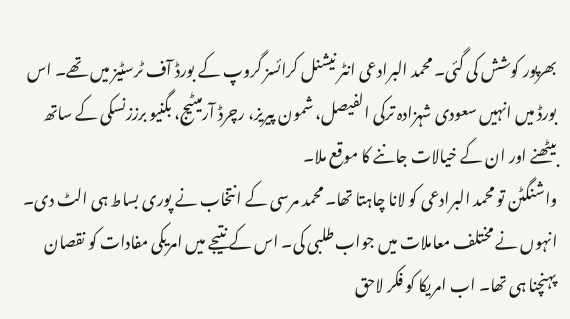بھرپور کوشش کی گئی۔ محمد البرادعی انٹر نیشنل کرائسز گروپ کے بورڈ آف ٹرسٹیز میں تھے۔ اس بورڈ میں انہیں سعودی شہزادہ ترکی الفیصل، شمون پیریز، رچرڈ آرمیٹیج، بگنیو برززنسکی کے ساتھ بیٹھنے اور ان کے خیالات جاننے کا موقع ملا۔
واشنگٹن تو محمد البرادعی کو لانا چاہتا تھا۔ محمد مرسی کے انتخاب نے پوری بساط ہی الٹ دی۔ انہوں نے مختلف معاملات میں جواب طلبی کی۔ اس کے نتیجے میں امریکی مفادات کو نقصان پہنچنا ہی تھا۔ اب امریکا کو فکر لاحق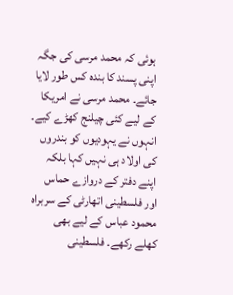ہوئی کہ محمد مرسی کی جگہ اپنی پسند کا بندہ کس طور لایا جائے۔ محمد مرسی نے امریکا کے لیے کئی چیلنج کھڑے کیے۔ انہوں نے یہودیوں کو بندروں کی اولاد ہی نہیں کہا بلکہ اپنے دفتر کے دروازے حماس اور فلسطینی اتھارٹی کے سربراہ محمود عباس کے لیے بھی کھلے رکھے۔ فلسطینی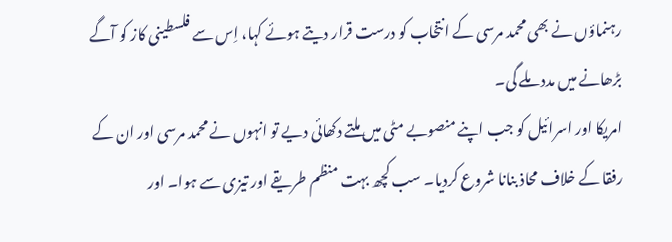رہنماؤں نے بھی محمد مرسی کے انتخاب کو درست قرار دیتے ہوئے کہا، اِس سے فلسطینی کاز کو آگے بڑھانے میں مدد ملے گی۔
امریکا اور اسرائیل کو جب اپنے منصوبے مٹی میں ملتے دکھائی دیے تو انہوں نے محمد مرسی اور ان کے رفقا کے خلاف محاذ بنانا شروع کردیا۔ سب کچھ بہت منظم طریقے اور تیزی سے ہوا۔ اور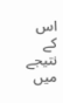اس کے نتیجے میں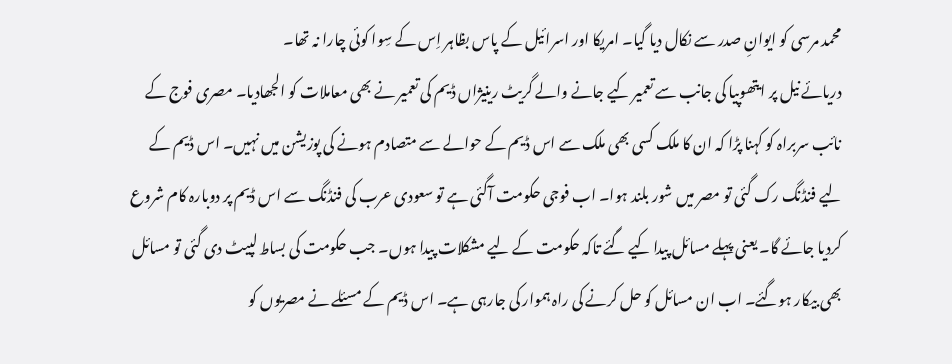محمد مرسی کو ایوانِ صدر سے نکال دیا گیا۔ امریکا اور اسرائیل کے پاس بظاہر اِس کے سِوا کوئی چارا نہ تھا۔
دریائے نیل پر ایتھوپیا کی جانب سے تعمیر کیے جانے والے گریٹ رینیژاں ڈیم کی تعمیر نے بھی معاملات کو الجھادیا۔ مصری فوج کے نائب سربراہ کو کہنا پڑا کہ ان کا ملک کسی بھی ملک سے اس ڈیم کے حوالے سے متصادم ہونے کی پوزیشن میں نہیں۔ اس ڈیم کے لیے فنڈنگ رک گئی تو مصر میں شور بلند ہوا۔ اب فوجی حکومت آگئی ہے تو سعودی عرب کی فنڈنگ سے اس ڈیم پر دوبارہ کام شروع کردیا جائے گا۔ یعنی پہلے مسائل پیدا کیے گئے تاکہ حکومت کے لیے مشکلات پیدا ہوں۔ جب حکومت کی بساط لپیٹ دی گئی تو مسائل بھی بیکار ہوگئے۔ اب ان مسائل کو حل کرنے کی راہ ہموار کی جارہی ہے۔ اس ڈیم کے مسئلے نے مصریوں کو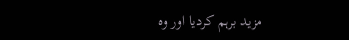مزید برہم کردیا اور وہ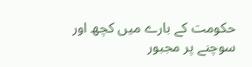حکومت کے بارے میں کچھ اور سوچنے پر مجبور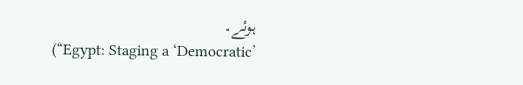ہوئے۔
(“Egypt: Staging a ‘Democratic’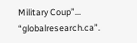Military Coup”… “globalresearch.ca”.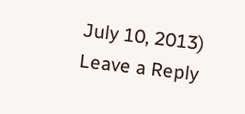July 10, 2013)
Leave a Reply